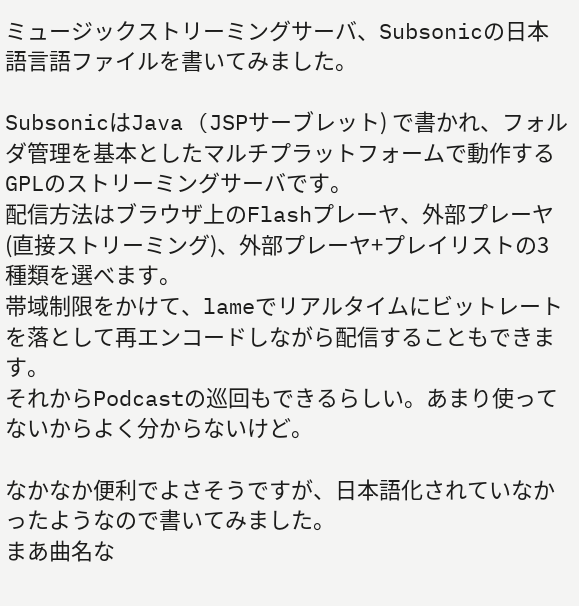ミュージックストリーミングサーバ、Subsonicの日本語言語ファイルを書いてみました。

SubsonicはJava (JSPサーブレット) で書かれ、フォルダ管理を基本としたマルチプラットフォームで動作するGPLのストリーミングサーバです。
配信方法はブラウザ上のFlashプレーヤ、外部プレーヤ(直接ストリーミング)、外部プレーヤ+プレイリストの3種類を選べます。
帯域制限をかけて、lameでリアルタイムにビットレートを落として再エンコードしながら配信することもできます。
それからPodcastの巡回もできるらしい。あまり使ってないからよく分からないけど。

なかなか便利でよさそうですが、日本語化されていなかったようなので書いてみました。
まあ曲名な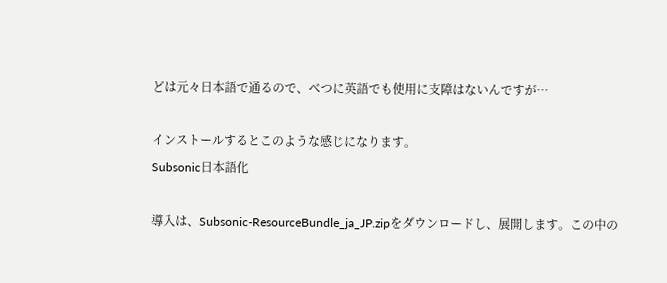どは元々日本語で通るので、べつに英語でも使用に支障はないんですが…

インストールするとこのような感じになります。
Subsonic日本語化

導入は、Subsonic-ResourceBundle_ja_JP.zipをダウンロードし、展開します。この中の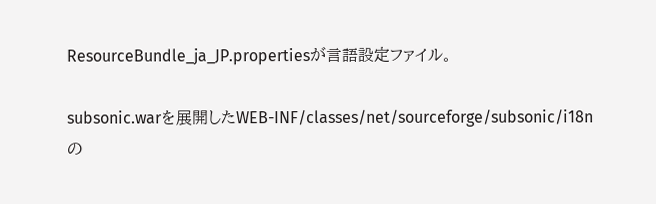ResourceBundle_ja_JP.propertiesが言語設定ファイル。

subsonic.warを展開したWEB-INF/classes/net/sourceforge/subsonic/i18nの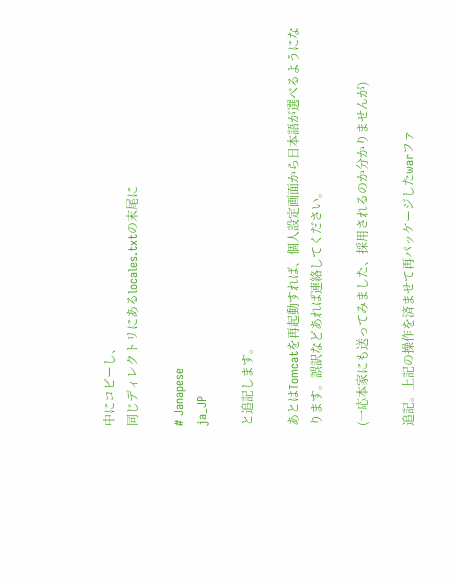中にコピーし、
同じディレクトリにあるlocales.txtの末尾に

# Janapese
ja_JP

と追記します。

あとはTomcatを再起動すれば、個人設定画面から日本語が選べるようになります。誤訳などあれば連絡してください。

(一応本家にも送ってみました、採用されるのか分かりませんが)

追記。上記の操作を済ませて再パッケージしたwarファ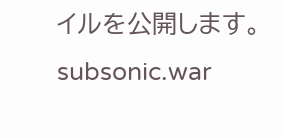イルを公開します。subsonic.war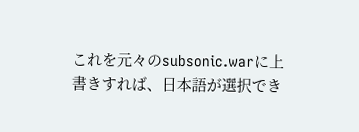これを元々のsubsonic.warに上書きすれば、日本語が選択でき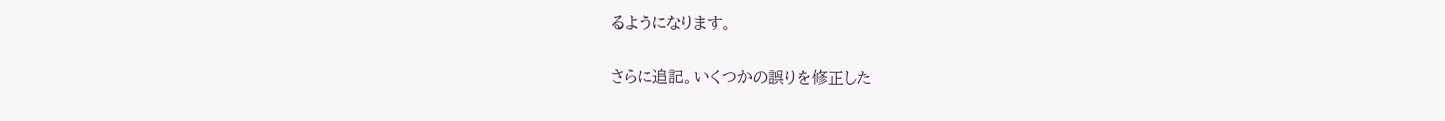るようになります。

さらに追記。いくつかの誤りを修正した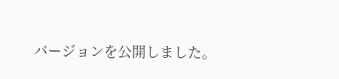バージョンを公開しました。